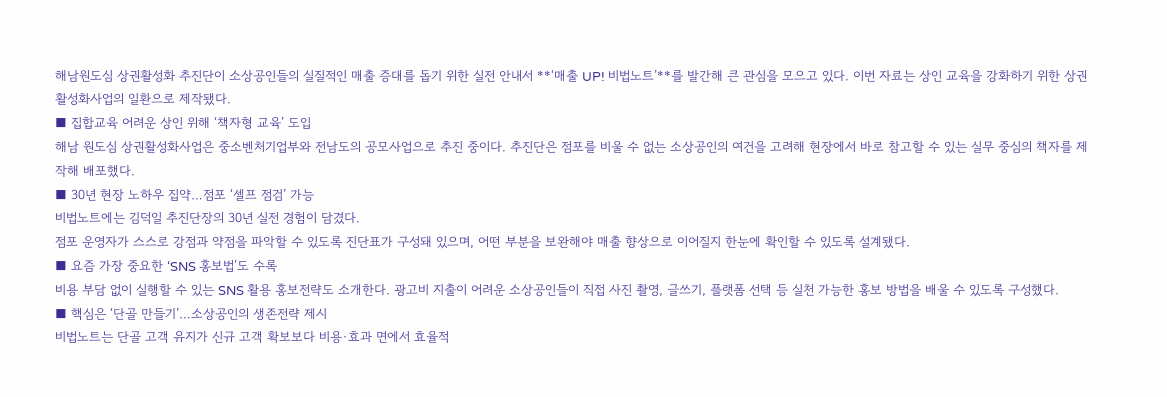해남원도심 상권활성화 추진단이 소상공인들의 실질적인 매출 증대를 돕기 위한 실전 안내서 **‘매출 UP! 비법노트’**를 발간해 큰 관심을 모으고 있다. 이번 자료는 상인 교육을 강화하기 위한 상권활성화사업의 일환으로 제작됐다.
■ 집합교육 어려운 상인 위해 ‘책자형 교육’ 도입
해남 원도심 상권활성화사업은 중소벤처기업부와 전남도의 공모사업으로 추진 중이다. 추진단은 점포를 비울 수 없는 소상공인의 여건을 고려해 현장에서 바로 참고할 수 있는 실무 중심의 책자를 제작해 배포했다.
■ 30년 현장 노하우 집약…점포 ‘셀프 점검’ 가능
비법노트에는 김덕일 추진단장의 30년 실전 경험이 담겼다.
점포 운영자가 스스로 강점과 약점을 파악할 수 있도록 진단표가 구성돼 있으며, 어떤 부분을 보완해야 매출 향상으로 이어질지 한눈에 확인할 수 있도록 설계됐다.
■ 요즘 가장 중요한 ‘SNS 홍보법’도 수록
비용 부담 없이 실행할 수 있는 SNS 활용 홍보전략도 소개한다. 광고비 지출이 어려운 소상공인들이 직접 사진 촬영, 글쓰기, 플랫폼 선택 등 실천 가능한 홍보 방법을 배울 수 있도록 구성했다.
■ 핵심은 ‘단골 만들기’…소상공인의 생존전략 제시
비법노트는 단골 고객 유지가 신규 고객 확보보다 비용·효과 면에서 효율적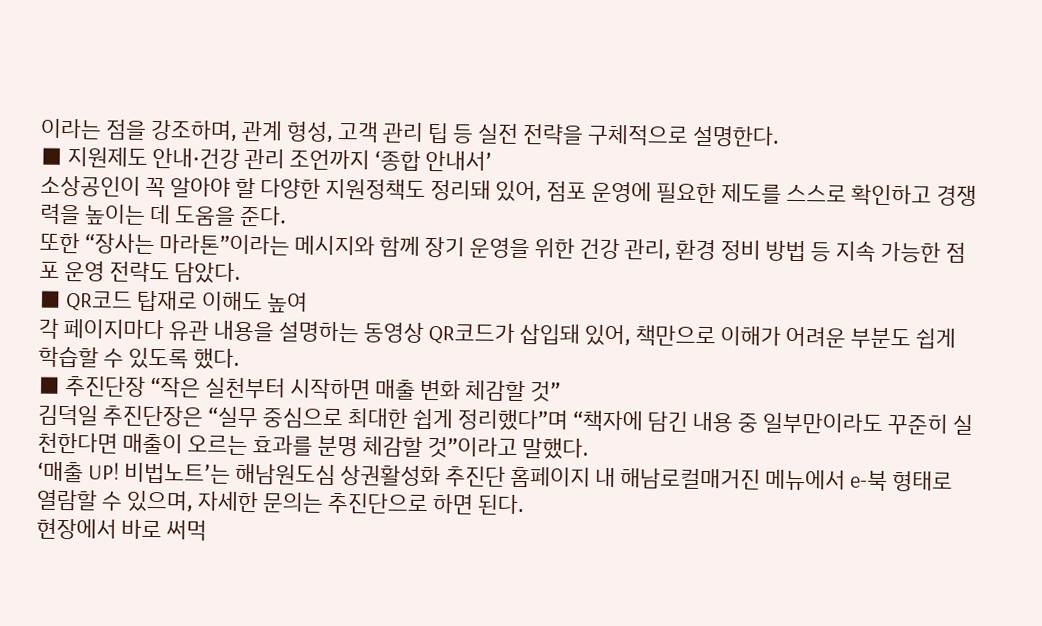이라는 점을 강조하며, 관계 형성, 고객 관리 팁 등 실전 전략을 구체적으로 설명한다.
■ 지원제도 안내·건강 관리 조언까지 ‘종합 안내서’
소상공인이 꼭 알아야 할 다양한 지원정책도 정리돼 있어, 점포 운영에 필요한 제도를 스스로 확인하고 경쟁력을 높이는 데 도움을 준다.
또한 “장사는 마라톤”이라는 메시지와 함께 장기 운영을 위한 건강 관리, 환경 정비 방법 등 지속 가능한 점포 운영 전략도 담았다.
■ QR코드 탑재로 이해도 높여
각 페이지마다 유관 내용을 설명하는 동영상 QR코드가 삽입돼 있어, 책만으로 이해가 어려운 부분도 쉽게 학습할 수 있도록 했다.
■ 추진단장 “작은 실천부터 시작하면 매출 변화 체감할 것”
김덕일 추진단장은 “실무 중심으로 최대한 쉽게 정리했다”며 “책자에 담긴 내용 중 일부만이라도 꾸준히 실천한다면 매출이 오르는 효과를 분명 체감할 것”이라고 말했다.
‘매출 UP! 비법노트’는 해남원도심 상권활성화 추진단 홈페이지 내 해남로컬매거진 메뉴에서 e-북 형태로 열람할 수 있으며, 자세한 문의는 추진단으로 하면 된다.
현장에서 바로 써먹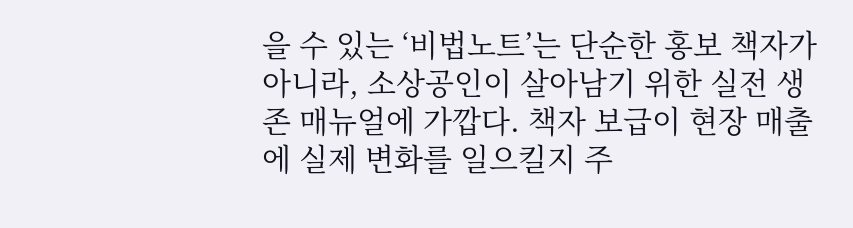을 수 있는 ‘비법노트’는 단순한 홍보 책자가 아니라, 소상공인이 살아남기 위한 실전 생존 매뉴얼에 가깝다. 책자 보급이 현장 매출에 실제 변화를 일으킬지 주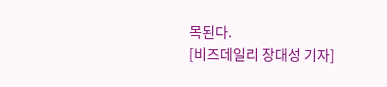목된다.
[비즈데일리 장대성 기자]